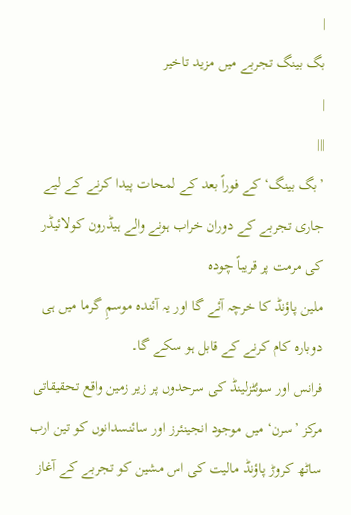|
بگ بینگ تجربے میں مزید تاخیر
|
|||
’بگ بینگ‘ کے فوراً بعد کے لمحات پیدا کرنے کے لیے جاری تجربے کے دوران خراب ہونے والے ہیڈرون کولائیڈر کی مرمت پر قریباً چودہ
ملین پاؤنڈ کا خرچہ آئے گا اور یہ آئندہ موسمِ گرما میں ہی دوبارہ کام کرنے کے قابل ہو سکے گا۔
فرانس اور سوئٹزلینڈ کی سرحدوں پر زیر زمین واقع تحقیقاتی مرکز ’سرن‘ میں موجود انجینئرز اور سائنسدانوں کو تین ارب ساٹھ کروڑ پاؤنڈ مالیت کی اس مشین کو تجربے کے آغاز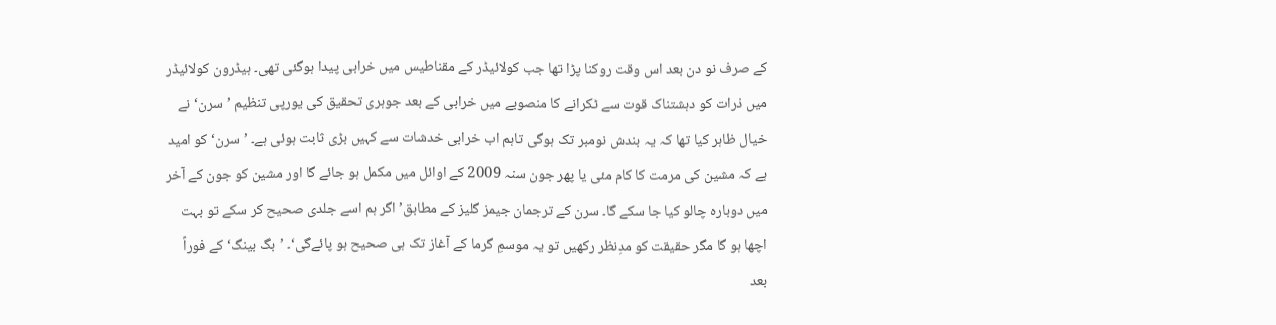کے صرف نو دن بعد اس وقت روکنا پڑا تھا جب کولائیڈر کے مقناطیس میں خرابی پیدا ہوگئی تھی۔ ہیڈرون کولائیڈر میں ذرات کو دہشتناک قوت سے ٹکرانے کا منصوبے میں خرابی کے بعد جوہری تحقیق کی یورپی تنظیم ’سرن‘ نے خیال ظاہر کیا تھا کہ یہ بندش نومبر تک ہوگی تاہم اب خرابی خدشات سے کہیں بڑی ثابت ہوئی ہے۔ ’سرن‘ کو امید ہے کہ مشین کی مرمت کا کام مئی یا پھر جون سنہ 2009 کے اوائل میں مکمل ہو جائے گا اور مشین کو جون کے آخر میں دوبارہ چالو کیا جا سکے گا۔ سرن کے ترجمان جیمز گلیز کے مطابق’ اگر ہم اسے جلدی صحیح کر سکے تو بہت اچھا ہو گا مگر حقیقت کو مدِنظر رکھیں تو یہ موسمِ گرما کے آغاز تک ہی صحیح ہو پائےگی‘۔ ’بگ بینگ‘ کے فوراً بعد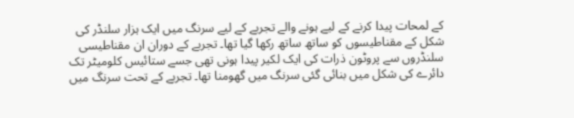کے لمحات پیدا کرنے کے لیے ہونے والے تجربے کے لیے سرنگ میں ایک ہزار سلنڈر کی شکل کے مقناطیسوں کو ساتھ ساتھ رکھا گیا تھا۔ تجربے کے دوران ان مقناطیسی سلنڈروں سے پروٹون ذرات کی ایک لکیر پیدا ہونی تھی جسے ستائیس کلومیٹر تک دائرے کی شکل میں بنائی گئی سرنگ میں گھومنا تھا۔ تجربے کے تحت سرنگ میں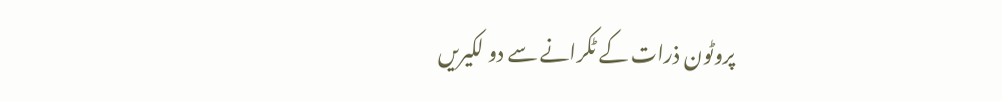پروٹون ذرات کے ٹکرانے سے دو لکیریں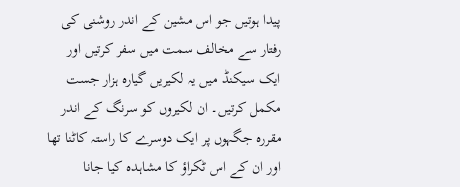پیدا ہوتیں جو اس مشین کے اندر روشنی کی رفتار سے مخالف سمت میں سفر کرتیں اور ایک سیکنڈ میں یہ لکیریں گیارہ ہزار جست مکمل کرتیں۔ ان لکیروں کو سرنگ کے اندر مقررہ جگہوں پر ایک دوسرے کا راستہ کاٹنا تھا اور ان کے اس ٹکراؤ کا مشاہدہ کیا جانا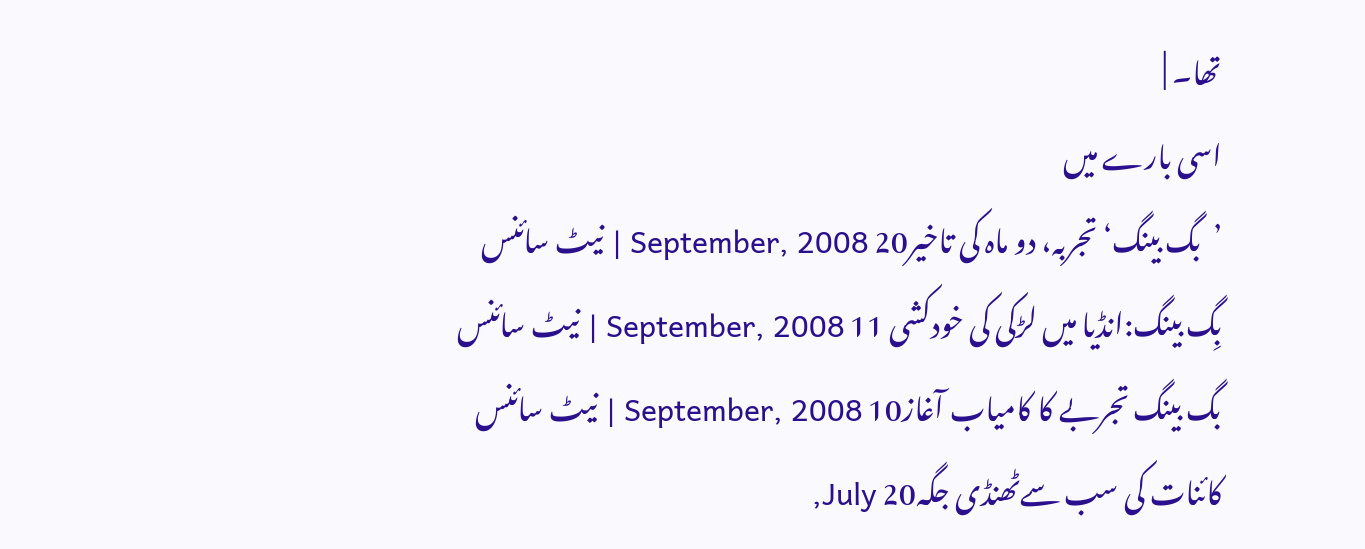تھا۔ |
اسی بارے میں
’بگ بینگ‘ تجربہ، دو ماہ کی تاخیر20 September, 2008 | نیٹ سائنس
بِگ بینگ:انڈیا میں لڑکی کی خودکشی 11 September, 2008 | نیٹ سائنس
بگ بینگ تجربے کا کامیاب آغاز10 September, 2008 | نیٹ سائنس
کائنات کی سب سےٹھنڈی جگہ20 July,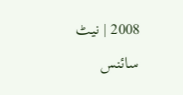2008 | نیٹ سائنس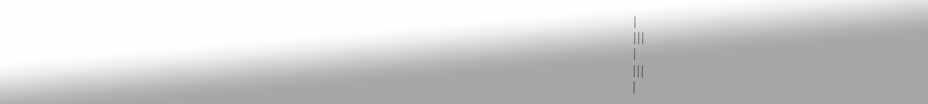|
|||
|
|||
|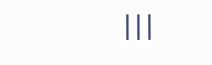|||